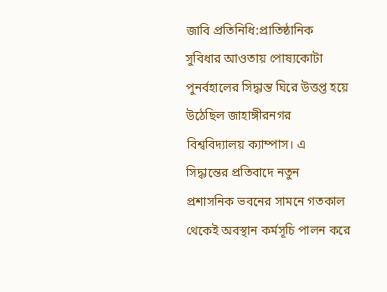জাবি প্রতিনিধি:প্রাতিষ্ঠানিক সুবিধার আওতায় পোষ্যকোটা পুনর্বহালের সিদ্ধান্ত ঘিরে উত্তপ্ত হয়ে উঠেছিল জাহাঙ্গীরনগর বিশ্ববিদ্যালয় ক্যাম্পাস। এ সিদ্ধান্তের প্রতিবাদে নতুন প্রশাসনিক ভবনের সামনে গতকাল থেকেই অবস্থান কর্মসূচি পালন করে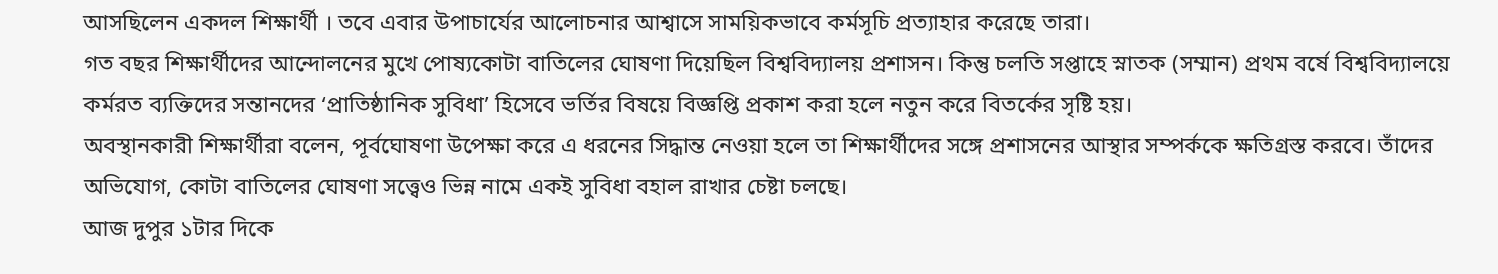আসছিলেন একদল শিক্ষার্থী । তবে এবার উপাচার্যের আলোচনার আশ্বাসে সাময়িকভাবে কর্মসূচি প্রত্যাহার করেছে তারা।
গত বছর শিক্ষার্থীদের আন্দোলনের মুখে পোষ্যকোটা বাতিলের ঘোষণা দিয়েছিল বিশ্ববিদ্যালয় প্রশাসন। কিন্তু চলতি সপ্তাহে স্নাতক (সম্মান) প্রথম বর্ষে বিশ্ববিদ্যালয়ে কর্মরত ব্যক্তিদের সন্তানদের ‘প্রাতিষ্ঠানিক সুবিধা’ হিসেবে ভর্তির বিষয়ে বিজ্ঞপ্তি প্রকাশ করা হলে নতুন করে বিতর্কের সৃষ্টি হয়।
অবস্থানকারী শিক্ষার্থীরা বলেন, পূর্বঘোষণা উপেক্ষা করে এ ধরনের সিদ্ধান্ত নেওয়া হলে তা শিক্ষার্থীদের সঙ্গে প্রশাসনের আস্থার সম্পর্ককে ক্ষতিগ্রস্ত করবে। তাঁদের অভিযোগ, কোটা বাতিলের ঘোষণা সত্ত্বেও ভিন্ন নামে একই সুবিধা বহাল রাখার চেষ্টা চলছে।
আজ দুপুর ১টার দিকে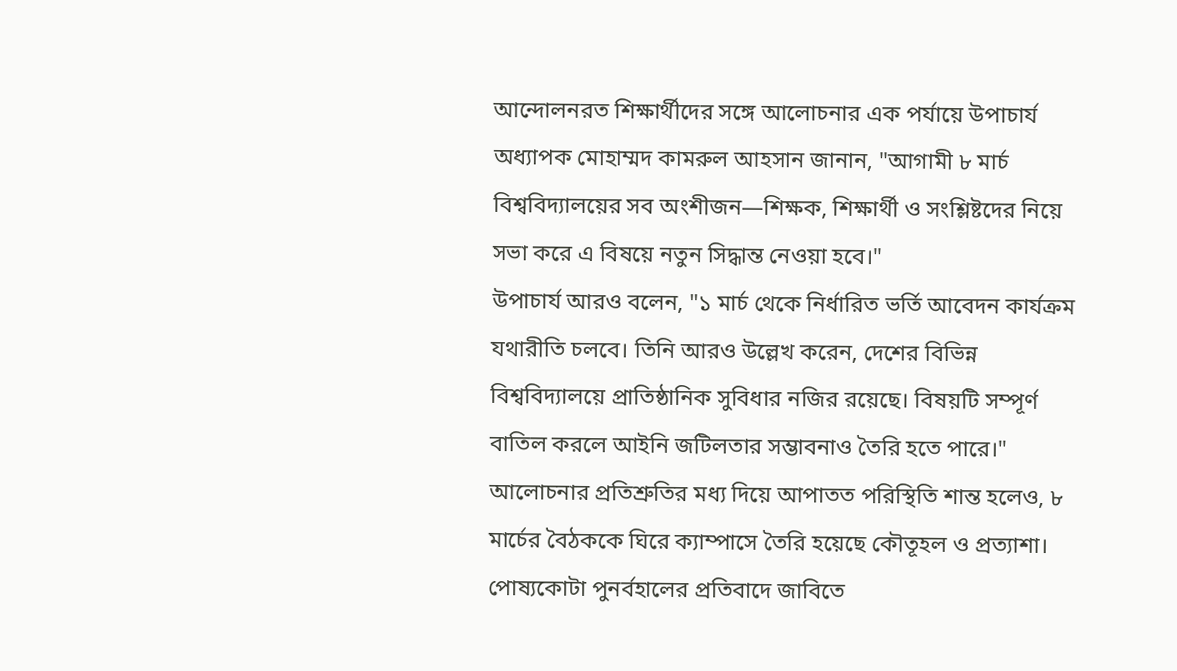আন্দোলনরত শিক্ষার্থীদের সঙ্গে আলোচনার এক পর্যায়ে উপাচার্য অধ্যাপক মোহাম্মদ কামরুল আহসান জানান, "আগামী ৮ মার্চ বিশ্ববিদ্যালয়ের সব অংশীজন—শিক্ষক, শিক্ষার্থী ও সংশ্লিষ্টদের নিয়ে সভা করে এ বিষয়ে নতুন সিদ্ধান্ত নেওয়া হবে।"
উপাচার্য আরও বলেন, "১ মার্চ থেকে নির্ধারিত ভর্তি আবেদন কার্যক্রম যথারীতি চলবে। তিনি আরও উল্লেখ করেন, দেশের বিভিন্ন বিশ্ববিদ্যালয়ে প্রাতিষ্ঠানিক সুবিধার নজির রয়েছে। বিষয়টি সম্পূর্ণ বাতিল করলে আইনি জটিলতার সম্ভাবনাও তৈরি হতে পারে।"
আলোচনার প্রতিশ্রুতির মধ্য দিয়ে আপাতত পরিস্থিতি শান্ত হলেও, ৮ মার্চের বৈঠককে ঘিরে ক্যাম্পাসে তৈরি হয়েছে কৌতূহল ও প্রত্যাশা।
পোষ্যকোটা পুনর্বহালের প্রতিবাদে জাবিতে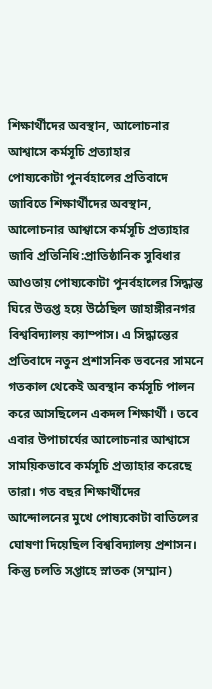শিক্ষার্থীদের অবস্থান, আলোচনার আশ্বাসে কর্মসূচি প্রত্যাহার
পোষ্যকোটা পুনর্বহালের প্রতিবাদে জাবিতে শিক্ষার্থীদের অবস্থান, আলোচনার আশ্বাসে কর্মসূচি প্রত্যাহার
জাবি প্রতিনিধি:প্রাতিষ্ঠানিক সুবিধার আওতায় পোষ্যকোটা পুনর্বহালের সিদ্ধান্ত ঘিরে উত্তপ্ত হয়ে উঠেছিল জাহাঙ্গীরনগর বিশ্ববিদ্যালয় ক্যাম্পাস। এ সিদ্ধান্তের প্রতিবাদে নতুন প্রশাসনিক ভবনের সামনে গতকাল থেকেই অবস্থান কর্মসূচি পালন করে আসছিলেন একদল শিক্ষার্থী । তবে এবার উপাচার্যের আলোচনার আশ্বাসে সাময়িকভাবে কর্মসূচি প্রত্যাহার করেছে তারা। গত বছর শিক্ষার্থীদের আন্দোলনের মুখে পোষ্যকোটা বাতিলের ঘোষণা দিয়েছিল বিশ্ববিদ্যালয় প্রশাসন। কিন্তু চলতি সপ্তাহে স্নাতক (সম্মান)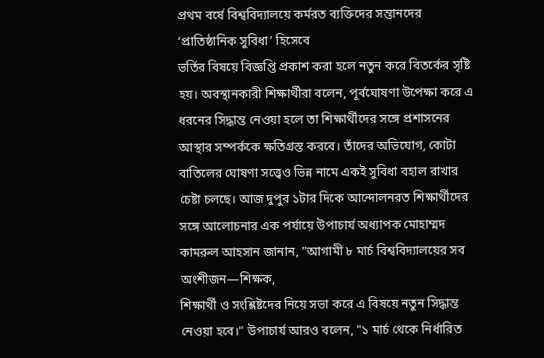প্রথম বর্ষে বিশ্ববিদ্যালয়ে কর্মরত ব্যক্তিদের সন্তানদের ‘প্রাতিষ্ঠানিক সুবিধা’ হিসেবে
ভর্তির বিষয়ে বিজ্ঞপ্তি প্রকাশ করা হলে নতুন করে বিতর্কের সৃষ্টি হয়। অবস্থানকারী শিক্ষার্থীরা বলেন, পূর্বঘোষণা উপেক্ষা করে এ ধরনের সিদ্ধান্ত নেওয়া হলে তা শিক্ষার্থীদের সঙ্গে প্রশাসনের আস্থার সম্পর্ককে ক্ষতিগ্রস্ত করবে। তাঁদের অভিযোগ, কোটা বাতিলের ঘোষণা সত্ত্বেও ভিন্ন নামে একই সুবিধা বহাল রাখার চেষ্টা চলছে। আজ দুপুর ১টার দিকে আন্দোলনরত শিক্ষার্থীদের সঙ্গে আলোচনার এক পর্যায়ে উপাচার্য অধ্যাপক মোহাম্মদ কামরুল আহসান জানান, "আগামী ৮ মার্চ বিশ্ববিদ্যালয়ের সব অংশীজন—শিক্ষক,
শিক্ষার্থী ও সংশ্লিষ্টদের নিয়ে সভা করে এ বিষয়ে নতুন সিদ্ধান্ত নেওয়া হবে।" উপাচার্য আরও বলেন, "১ মার্চ থেকে নির্ধারিত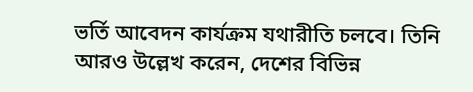ভর্তি আবেদন কার্যক্রম যথারীতি চলবে। তিনি আরও উল্লেখ করেন, দেশের বিভিন্ন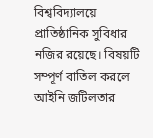বিশ্ববিদ্যালয়ে প্রাতিষ্ঠানিক সুবিধার নজির রয়েছে। বিষয়টি সম্পূর্ণ বাতিল করলে আইনি জটিলতার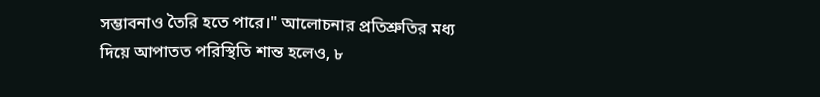সম্ভাবনাও তৈরি হতে পারে।" আলোচনার প্রতিশ্রুতির মধ্য দিয়ে আপাতত পরিস্থিতি শান্ত হলেও, ৮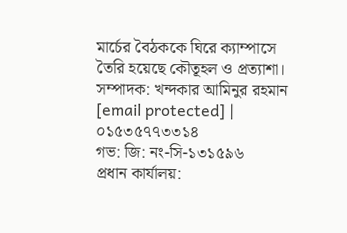মার্চের বৈঠককে ঘিরে ক্যাম্পাসে তৈরি হয়েছে কৌতূহল ও প্রত্যাশা।
সম্পাদক: খন্দকার আমিনুর রহমান
[email protected] | ০১৫৩৫৭৭৩৩১৪
গভ: জি: নং-সি-১৩১৫৯৬
প্রধান কার্যালয়: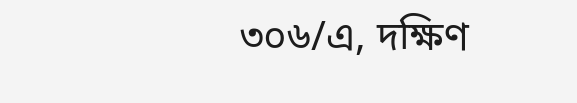৩০৬/এ, দক্ষিণ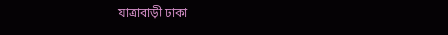যাত্রাবাড়ী ঢাকা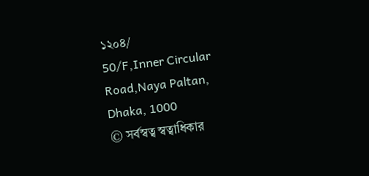১২০৪/
50/F,Inner Circular Road,Naya Paltan, Dhaka, 1000
© সর্বস্বত্ব স্বত্বাধিকার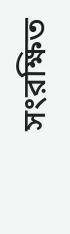সংরক্ষিত